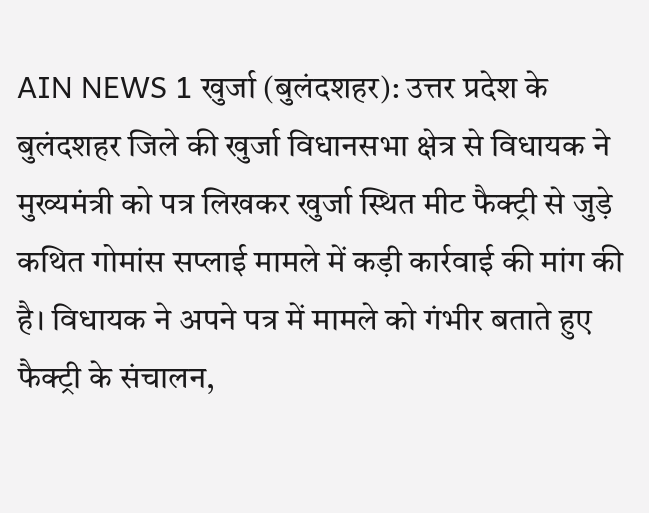AIN NEWS 1 खुर्जा (बुलंदशहर): उत्तर प्रदेश के बुलंदशहर जिले की खुर्जा विधानसभा क्षेत्र से विधायक ने मुख्यमंत्री को पत्र लिखकर खुर्जा स्थित मीट फैक्ट्री से जुड़े कथित गोमांस सप्लाई मामले में कड़ी कार्रवाई की मांग की है। विधायक ने अपने पत्र में मामले को गंभीर बताते हुए फैक्ट्री के संचालन,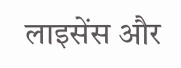लाइसेंस और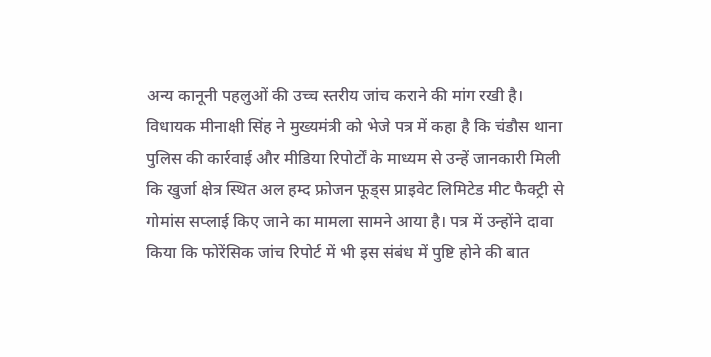अन्य कानूनी पहलुओं की उच्च स्तरीय जांच कराने की मांग रखी है।
विधायक मीनाक्षी सिंह ने मुख्यमंत्री को भेजे पत्र में कहा है कि चंडौस थाना पुलिस की कार्रवाई और मीडिया रिपोर्टों के माध्यम से उन्हें जानकारी मिली कि खुर्जा क्षेत्र स्थित अल हम्द फ्रोजन फूड्स प्राइवेट लिमिटेड मीट फैक्ट्री से गोमांस सप्लाई किए जाने का मामला सामने आया है। पत्र में उन्होंने दावा किया कि फोरेंसिक जांच रिपोर्ट में भी इस संबंध में पुष्टि होने की बात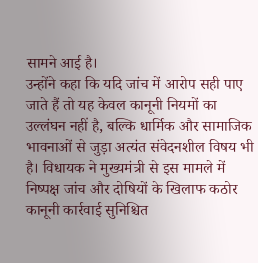सामने आई है।
उन्होंने कहा कि यदि जांच में आरोप सही पाए जाते हैं तो यह केवल कानूनी नियमों का उल्लंघन नहीं है, बल्कि धार्मिक और सामाजिक भावनाओं से जुड़ा अत्यंत संवेदनशील विषय भी है। विधायक ने मुख्यमंत्री से इस मामले में निष्पक्ष जांच और दोषियों के खिलाफ कठोर कानूनी कार्रवाई सुनिश्चित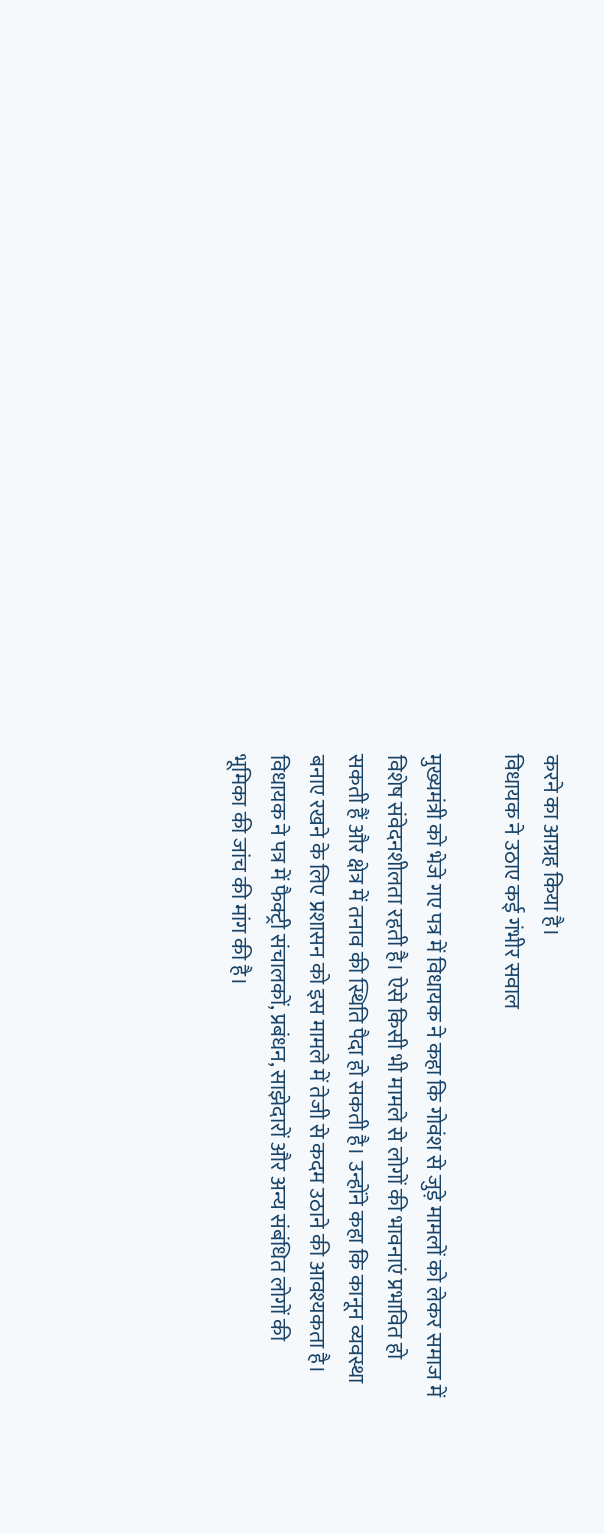करने का आग्रह किया है।
विधायक ने उठाए कई गंभीर सवाल

मुख्यमंत्री को भेजे गए पत्र में विधायक ने कहा कि गोवंश से जुड़े मामलों को लेकर समाज में विशेष संवेदनशीलता रहती है। ऐसे किसी भी मामले से लोगों की भावनाएं प्रभावित हो सकती हैं और क्षेत्र में तनाव की स्थिति पैदा हो सकती है। उन्होंने कहा कि कानून व्यवस्था बनाए रखने के लिए प्रशासन को इस मामले में तेजी से कदम उठाने की आवश्यकता है।
विधायक ने पत्र में फैक्ट्री संचालकों, प्रबंधन, साझेदारों और अन्य संबंधित लोगों की भूमिका की जांच की मांग की है।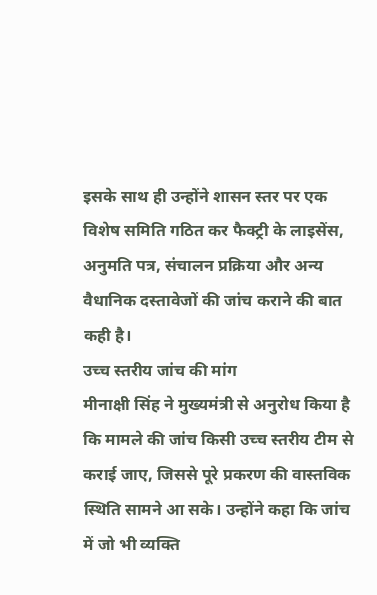इसके साथ ही उन्होंने शासन स्तर पर एक विशेष समिति गठित कर फैक्ट्री के लाइसेंस, अनुमति पत्र, संचालन प्रक्रिया और अन्य वैधानिक दस्तावेजों की जांच कराने की बात कही है।
उच्च स्तरीय जांच की मांग
मीनाक्षी सिंह ने मुख्यमंत्री से अनुरोध किया है कि मामले की जांच किसी उच्च स्तरीय टीम से कराई जाए, जिससे पूरे प्रकरण की वास्तविक स्थिति सामने आ सके। उन्होंने कहा कि जांच में जो भी व्यक्ति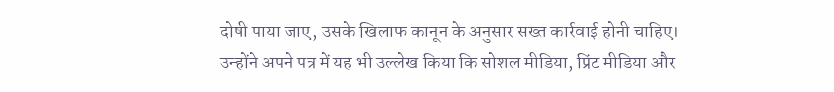दोषी पाया जाए, उसके खिलाफ कानून के अनुसार सख्त कार्रवाई होनी चाहिए।
उन्होंने अपने पत्र में यह भी उल्लेख किया कि सोशल मीडिया, प्रिंट मीडिया और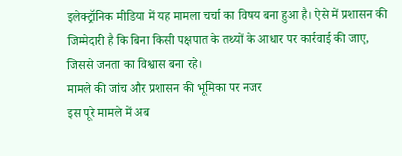इलेक्ट्रॉनिक मीडिया में यह मामला चर्चा का विषय बना हुआ है। ऐसे में प्रशासन की जिम्मेदारी है कि बिना किसी पक्षपात के तथ्यों के आधार पर कार्रवाई की जाए, जिससे जनता का विश्वास बना रहे।
मामले की जांच और प्रशासन की भूमिका पर नजर
इस पूरे मामले में अब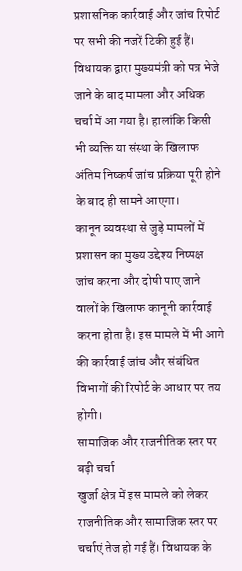प्रशासनिक कार्रवाई और जांच रिपोर्ट पर सभी की नजरें टिकी हुई हैं। विधायक द्वारा मुख्यमंत्री को पत्र भेजे जाने के बाद मामला और अधिक चर्चा में आ गया है। हालांकि किसी भी व्यक्ति या संस्था के खिलाफ अंतिम निष्कर्ष जांच प्रक्रिया पूरी होने के बाद ही सामने आएगा।
कानून व्यवस्था से जुड़े मामलों में प्रशासन का मुख्य उद्देश्य निष्पक्ष जांच करना और दोषी पाए जाने वालों के खिलाफ कानूनी कार्रवाई करना होता है। इस मामले में भी आगे की कार्रवाई जांच और संबंधित विभागों की रिपोर्ट के आधार पर तय होगी।
सामाजिक और राजनीतिक स्तर पर बढ़ी चर्चा
खुर्जा क्षेत्र में इस मामले को लेकर राजनीतिक और सामाजिक स्तर पर चर्चाएं तेज हो गई हैं। विधायक के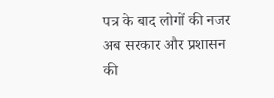पत्र के बाद लोगों की नजर अब सरकार और प्रशासन की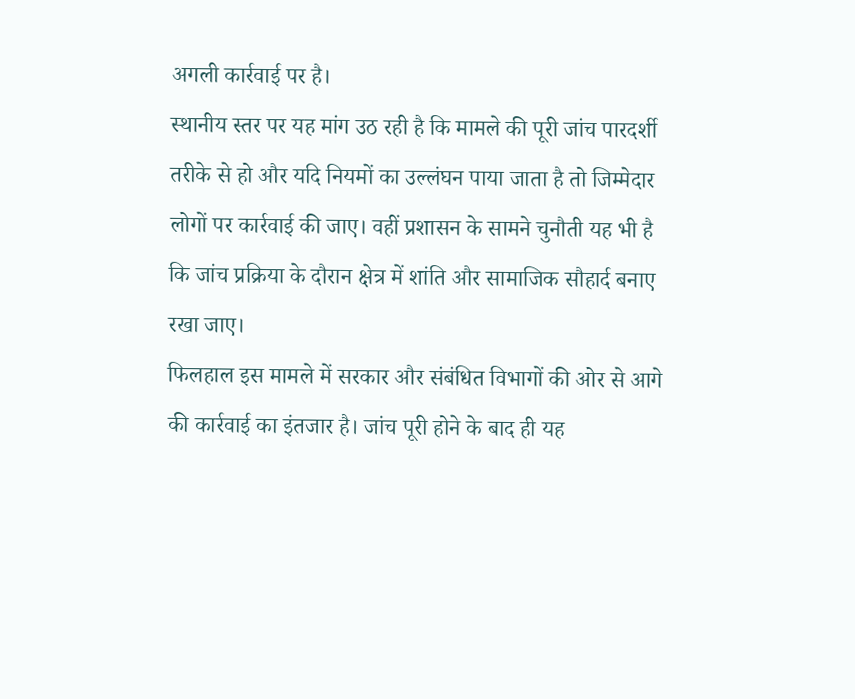अगली कार्रवाई पर है।
स्थानीय स्तर पर यह मांग उठ रही है कि मामले की पूरी जांच पारदर्शी तरीके से हो और यदि नियमों का उल्लंघन पाया जाता है तो जिम्मेदार लोगों पर कार्रवाई की जाए। वहीं प्रशासन के सामने चुनौती यह भी है कि जांच प्रक्रिया के दौरान क्षेत्र में शांति और सामाजिक सौहार्द बनाए रखा जाए।
फिलहाल इस मामले में सरकार और संबंधित विभागों की ओर से आगे की कार्रवाई का इंतजार है। जांच पूरी होने के बाद ही यह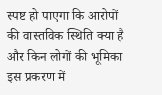स्पष्ट हो पाएगा कि आरोपों की वास्तविक स्थिति क्या है और किन लोगों की भूमिका इस प्रकरण में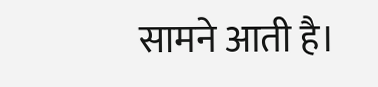सामने आती है।